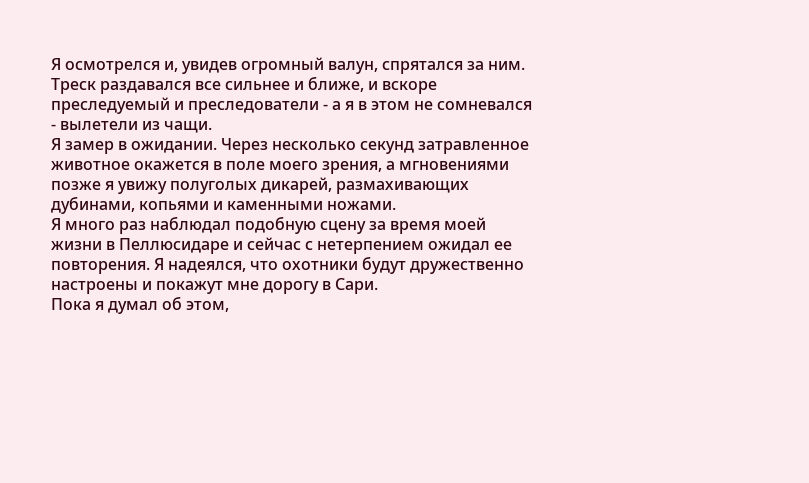Я осмотрелся и, увидев огромный валун, спрятался за ним. Треск раздавался все сильнее и ближе, и вскоре преследуемый и преследователи - а я в этом не сомневался - вылетели из чащи.
Я замер в ожидании. Через несколько секунд затравленное животное окажется в поле моего зрения, а мгновениями позже я увижу полуголых дикарей, размахивающих дубинами, копьями и каменными ножами.
Я много раз наблюдал подобную сцену за время моей жизни в Пеллюсидаре и сейчас с нетерпением ожидал ее повторения. Я надеялся, что охотники будут дружественно настроены и покажут мне дорогу в Сари.
Пока я думал об этом,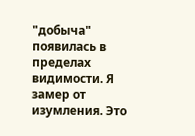"добыча" появилась в пределах видимости. Я замер от изумления. Это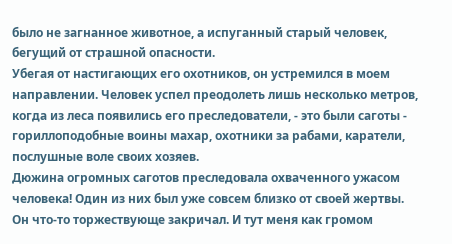было не загнанное животное, а испуганный старый человек, бегущий от страшной опасности.
Убегая от настигающих его охотников, он устремился в моем направлении. Человек успел преодолеть лишь несколько метров, когда из леса появились его преследователи, - это были саготы - гориллоподобные воины махар, охотники за рабами, каратели, послушные воле своих хозяев.
Дюжина огромных саготов преследовала охваченного ужасом человека! Один из них был уже совсем близко от своей жертвы. Он что-то торжествующе закричал. И тут меня как громом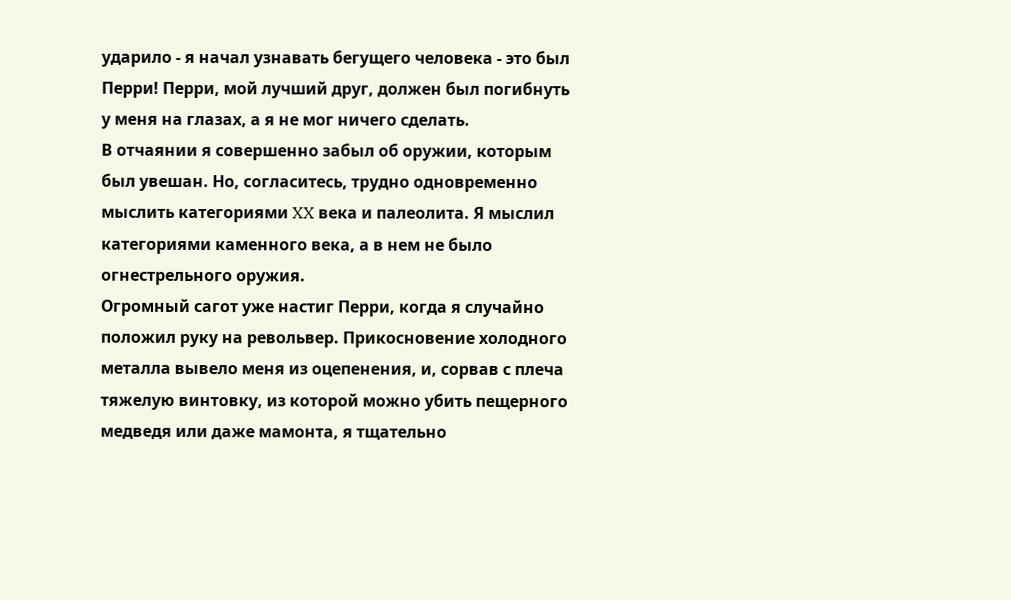ударило - я начал узнавать бегущего человека - это был Перри! Перри, мой лучший друг, должен был погибнуть у меня на глазах, а я не мог ничего сделать.
В отчаянии я совершенно забыл об оружии, которым был увешан. Но, согласитесь, трудно одновременно мыслить категориями XX века и палеолита. Я мыслил категориями каменного века, а в нем не было огнестрельного оружия.
Огромный сагот уже настиг Перри, когда я случайно положил руку на револьвер. Прикосновение холодного металла вывело меня из оцепенения, и, сорвав с плеча тяжелую винтовку, из которой можно убить пещерного медведя или даже мамонта, я тщательно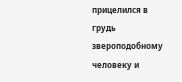прицелился в грудь звероподобному человеку и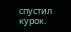спустил курок.